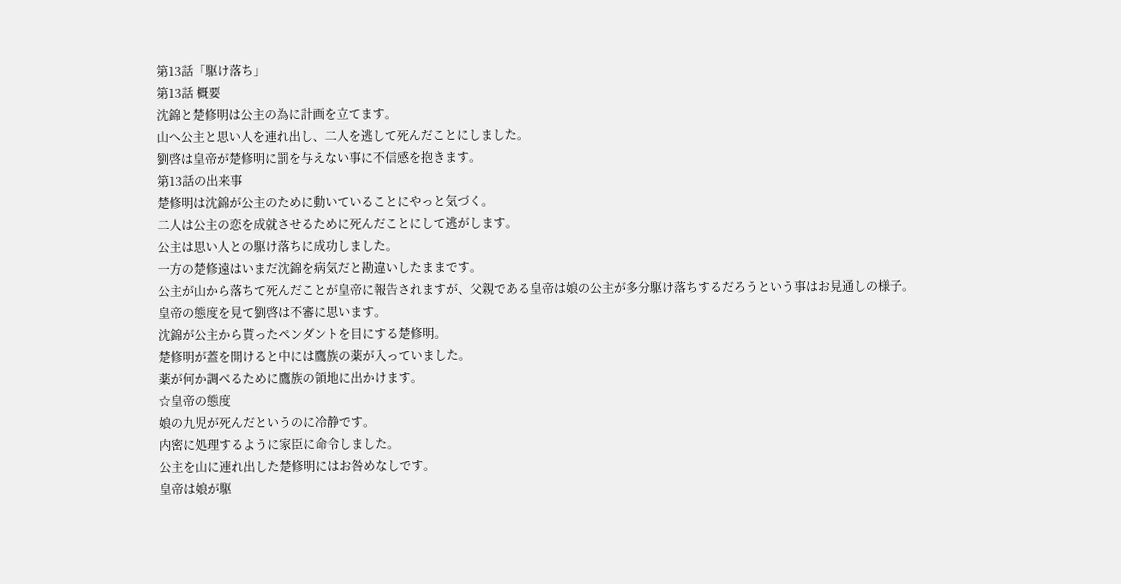第13話「駆け落ち」
第13話 概要
沈錦と楚修明は公主の為に計画を立てます。
山へ公主と思い人を連れ出し、二人を逃して死んだことにしました。
劉啓は皇帝が楚修明に罰を与えない事に不信感を抱きます。
第13話の出来事
楚修明は沈錦が公主のために動いていることにやっと気づく。
二人は公主の恋を成就させるために死んだことにして逃がします。
公主は思い人との駆け落ちに成功しました。
一方の楚修遠はいまだ沈錦を病気だと勘違いしたままです。
公主が山から落ちて死んだことが皇帝に報告されますが、父親である皇帝は娘の公主が多分駆け落ちするだろうという事はお見通しの様子。
皇帝の態度を見て劉啓は不審に思います。
沈錦が公主から貰ったペンダントを目にする楚修明。
楚修明が蓋を開けると中には鷹族の薬が入っていました。
薬が何か調べるために鷹族の領地に出かけます。
☆皇帝の態度
娘の九児が死んだというのに冷静です。
内密に処理するように家臣に命令しました。
公主を山に連れ出した楚修明にはお咎めなしです。
皇帝は娘が駆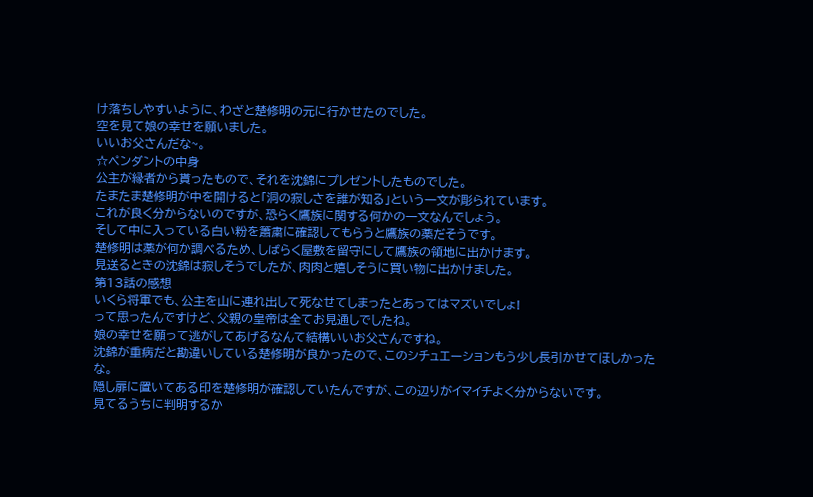け落ちしやすいように、わざと楚修明の元に行かせたのでした。
空を見て娘の幸せを願いました。
いいお父さんだな~。
☆ペンダントの中身
公主が縁者から貰ったもので、それを沈錦にプレゼントしたものでした。
たまたま楚修明が中を開けると「洞の寂しさを誰が知る」という一文が彫られています。
これが良く分からないのですが、恐らく鷹族に関する何かの一文なんでしょう。
そして中に入っている白い粉を簫粛に確認してもらうと鷹族の薬だそうです。
楚修明は薬が何か調べるため、しばらく屋敷を留守にして鷹族の領地に出かけます。
見送るときの沈錦は寂しそうでしたが、肉肉と嬉しそうに買い物に出かけました。
第13話の感想
いくら将軍でも、公主を山に連れ出して死なせてしまったとあってはマズいでしょ!
って思ったんですけど、父親の皇帝は全てお見通しでしたね。
娘の幸せを願って逃がしてあげるなんて結構いいお父さんですね。
沈錦が重病だと勘違いしている楚修明が良かったので、このシチュエーションもう少し長引かせてほしかったな。
隠し扉に置いてある印を楚修明が確認していたんですが、この辺りがイマイチよく分からないです。
見てるうちに判明するか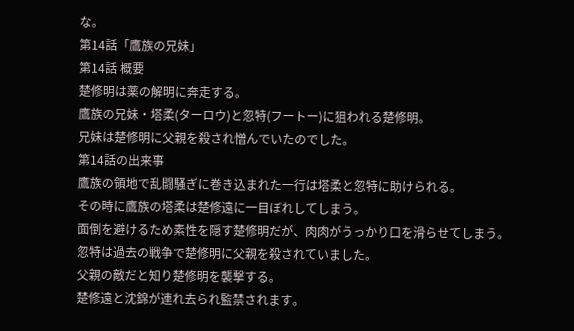な。
第14話「鷹族の兄妹」
第14話 概要
楚修明は薬の解明に奔走する。
鷹族の兄妹・塔柔(ターロウ)と忽特(フートー)に狙われる楚修明。
兄妹は楚修明に父親を殺され憎んでいたのでした。
第14話の出来事
鷹族の領地で乱闘騒ぎに巻き込まれた一行は塔柔と忽特に助けられる。
その時に鷹族の塔柔は楚修遠に一目ぼれしてしまう。
面倒を避けるため素性を隠す楚修明だが、肉肉がうっかり口を滑らせてしまう。
忽特は過去の戦争で楚修明に父親を殺されていました。
父親の敵だと知り楚修明を襲撃する。
楚修遠と沈錦が連れ去られ監禁されます。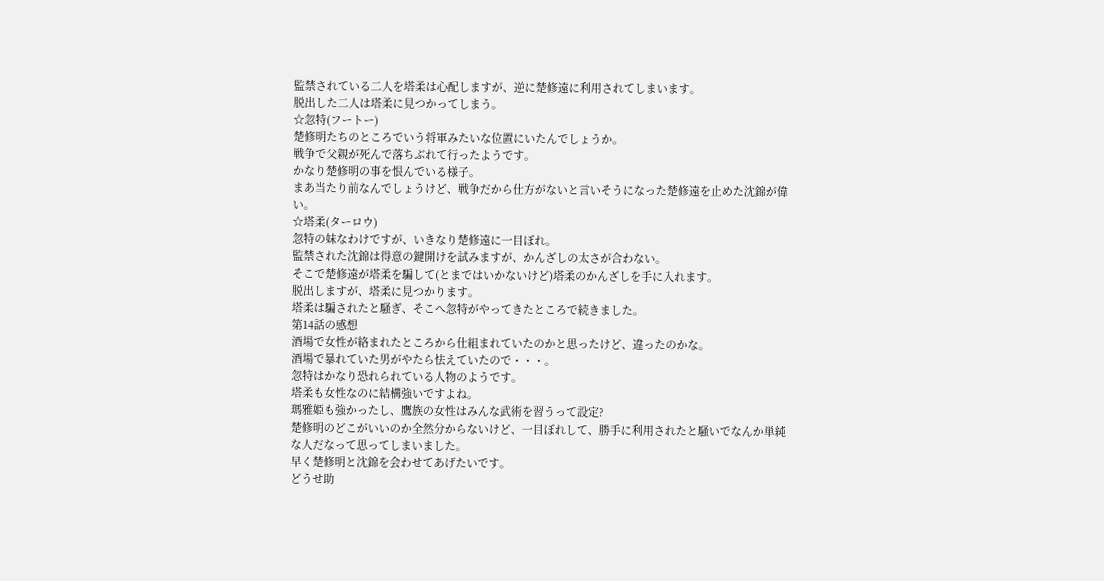監禁されている二人を塔柔は心配しますが、逆に楚修遠に利用されてしまいます。
脱出した二人は塔柔に見つかってしまう。
☆忽特(フートー)
楚修明たちのところでいう将軍みたいな位置にいたんでしょうか。
戦争で父親が死んで落ちぶれて行ったようです。
かなり楚修明の事を恨んでいる様子。
まあ当たり前なんでしょうけど、戦争だから仕方がないと言いそうになった楚修遠を止めた沈錦が偉い。
☆塔柔(ターロウ)
忽特の妹なわけですが、いきなり楚修遠に一目ぼれ。
監禁された沈錦は得意の鍵開けを試みますが、かんざしの太さが合わない。
そこで楚修遠が塔柔を騙して(とまではいかないけど)塔柔のかんざしを手に入れます。
脱出しますが、塔柔に見つかります。
塔柔は騙されたと騒ぎ、そこへ忽特がやってきたところで続きました。
第14話の感想
酒場で女性が絡まれたところから仕組まれていたのかと思ったけど、違ったのかな。
酒場で暴れていた男がやたら怯えていたので・・・。
忽特はかなり恐れられている人物のようです。
塔柔も女性なのに結構強いですよね。
瑪雅姫も強かったし、鷹族の女性はみんな武術を習うって設定?
楚修明のどこがいいのか全然分からないけど、一目ぼれして、勝手に利用されたと騒いでなんか単純な人だなって思ってしまいました。
早く楚修明と沈錦を会わせてあげたいです。
どうせ助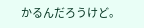かるんだろうけど。